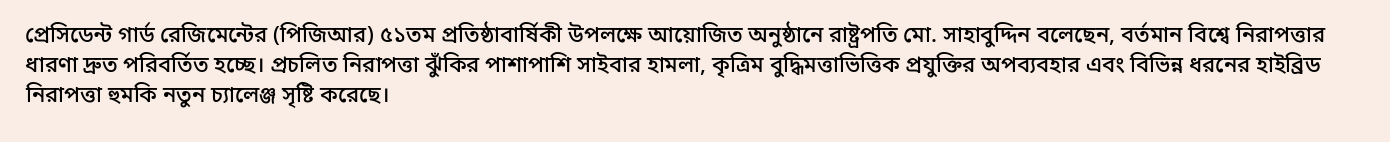প্রেসিডেন্ট গার্ড রেজিমেন্টের (পিজিআর) ৫১তম প্রতিষ্ঠাবার্ষিকী উপলক্ষে আয়োজিত অনুষ্ঠানে রাষ্ট্রপতি মো. সাহাবুদ্দিন বলেছেন, বর্তমান বিশ্বে নিরাপত্তার ধারণা দ্রুত পরিবর্তিত হচ্ছে। প্রচলিত নিরাপত্তা ঝুঁকির পাশাপাশি সাইবার হামলা, কৃত্রিম বুদ্ধিমত্তাভিত্তিক প্রযুক্তির অপব্যবহার এবং বিভিন্ন ধরনের হাইব্রিড নিরাপত্তা হুমকি নতুন চ্যালেঞ্জ সৃষ্টি করেছে।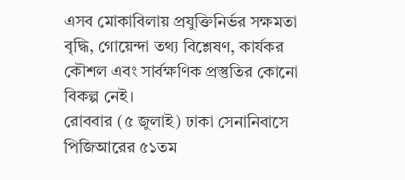এসব মোকাবিলায় প্রযুক্তিনির্ভর সক্ষমতা বৃদ্ধি, গোয়েন্দা তথ্য বিশ্লেষণ, কার্যকর কৌশল এবং সার্বক্ষণিক প্রস্তুতির কোনো বিকল্প নেই।
রোববার (৫ জুলাই) ঢাকা সেনানিবাসে পিজিআরের ৫১তম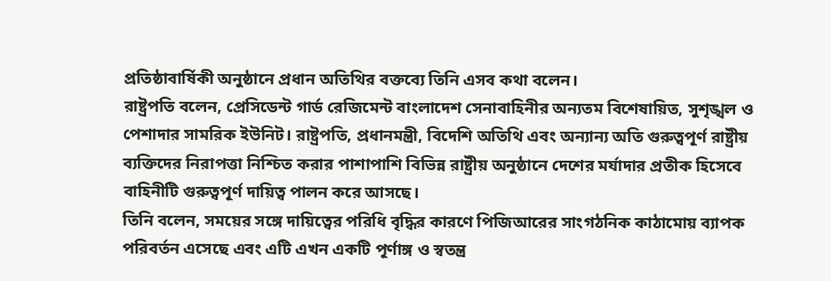প্রতিষ্ঠাবার্ষিকী অনুষ্ঠানে প্রধান অতিথির বক্তব্যে তিনি এসব কথা বলেন।
রাষ্ট্রপতি বলেন, প্রেসিডেন্ট গার্ড রেজিমেন্ট বাংলাদেশ সেনাবাহিনীর অন্যতম বিশেষায়িত, সুশৃঙ্খল ও পেশাদার সামরিক ইউনিট। রাষ্ট্রপতি, প্রধানমন্ত্রী, বিদেশি অতিথি এবং অন্যান্য অতি গুরুত্বপূর্ণ রাষ্ট্রীয় ব্যক্তিদের নিরাপত্তা নিশ্চিত করার পাশাপাশি বিভিন্ন রাষ্ট্রীয় অনুষ্ঠানে দেশের মর্যাদার প্রতীক হিসেবে বাহিনীটি গুরুত্বপূর্ণ দায়িত্ব পালন করে আসছে।
তিনি বলেন, সময়ের সঙ্গে দায়িত্বের পরিধি বৃদ্ধির কারণে পিজিআরের সাংগঠনিক কাঠামোয় ব্যাপক পরিবর্তন এসেছে এবং এটি এখন একটি পূর্ণাঙ্গ ও স্বতন্ত্র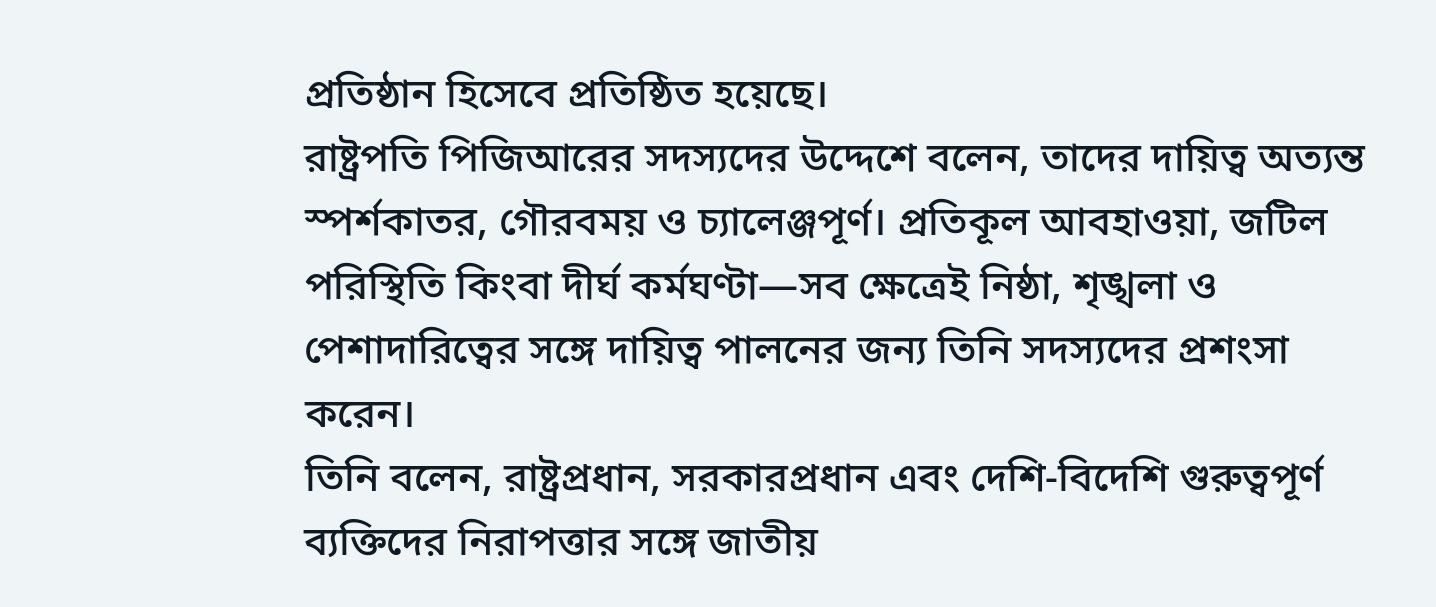প্রতিষ্ঠান হিসেবে প্রতিষ্ঠিত হয়েছে।
রাষ্ট্রপতি পিজিআরের সদস্যদের উদ্দেশে বলেন, তাদের দায়িত্ব অত্যন্ত স্পর্শকাতর, গৌরবময় ও চ্যালেঞ্জপূর্ণ। প্রতিকূল আবহাওয়া, জটিল পরিস্থিতি কিংবা দীর্ঘ কর্মঘণ্টা—সব ক্ষেত্রেই নিষ্ঠা, শৃঙ্খলা ও পেশাদারিত্বের সঙ্গে দায়িত্ব পালনের জন্য তিনি সদস্যদের প্রশংসা করেন।
তিনি বলেন, রাষ্ট্রপ্রধান, সরকারপ্রধান এবং দেশি-বিদেশি গুরুত্বপূর্ণ ব্যক্তিদের নিরাপত্তার সঙ্গে জাতীয়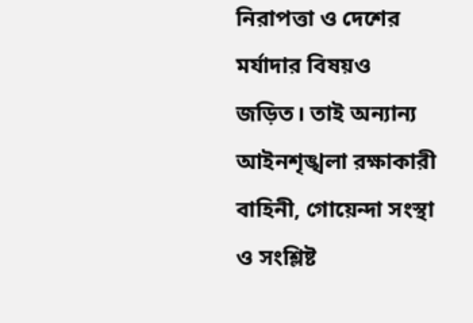নিরাপত্তা ও দেশের মর্যাদার বিষয়ও জড়িত। তাই অন্যান্য আইনশৃঙ্খলা রক্ষাকারী বাহিনী, গোয়েন্দা সংস্থা ও সংশ্লিষ্ট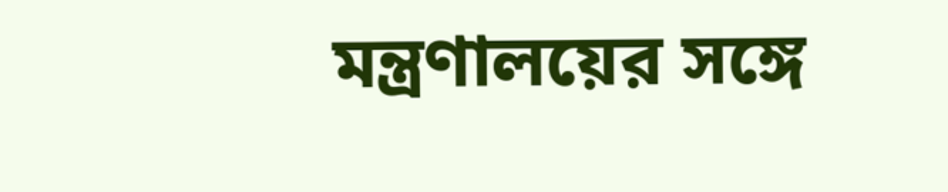মন্ত্রণালয়ের সঙ্গে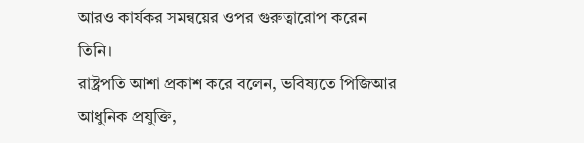আরও কার্যকর সমন্বয়ের ওপর গুরুত্বারোপ করেন তিনি।
রাষ্ট্রপতি আশা প্রকাশ করে বলেন, ভবিষ্যতে পিজিআর আধুনিক প্রযুক্তি,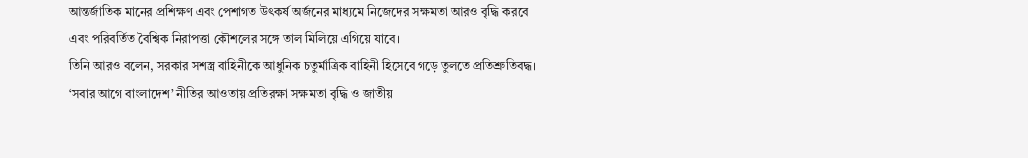আন্তর্জাতিক মানের প্রশিক্ষণ এবং পেশাগত উৎকর্ষ অর্জনের মাধ্যমে নিজেদের সক্ষমতা আরও বৃদ্ধি করবে এবং পরিবর্তিত বৈশ্বিক নিরাপত্তা কৌশলের সঙ্গে তাল মিলিয়ে এগিয়ে যাবে।
তিনি আরও বলেন, সরকার সশস্ত্র বাহিনীকে আধুনিক চতুর্মাত্রিক বাহিনী হিসেবে গড়ে তুলতে প্রতিশ্রুতিবদ্ধ। ‘সবার আগে বাংলাদেশ’ নীতির আওতায় প্রতিরক্ষা সক্ষমতা বৃদ্ধি ও জাতীয়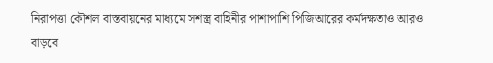নিরাপত্তা কৌশল বাস্তবায়নের মাধ্যমে সশস্ত্র বাহিনীর পাশাপাশি পিজিআরের কর্মদক্ষতাও আরও বাড়বে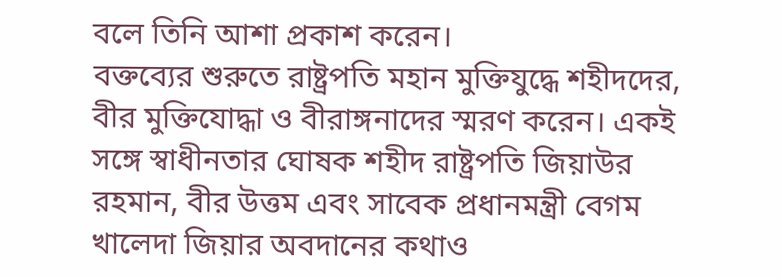বলে তিনি আশা প্রকাশ করেন।
বক্তব্যের শুরুতে রাষ্ট্রপতি মহান মুক্তিযুদ্ধে শহীদদের, বীর মুক্তিযোদ্ধা ও বীরাঙ্গনাদের স্মরণ করেন। একই সঙ্গে স্বাধীনতার ঘোষক শহীদ রাষ্ট্রপতি জিয়াউর রহমান, বীর উত্তম এবং সাবেক প্রধানমন্ত্রী বেগম খালেদা জিয়ার অবদানের কথাও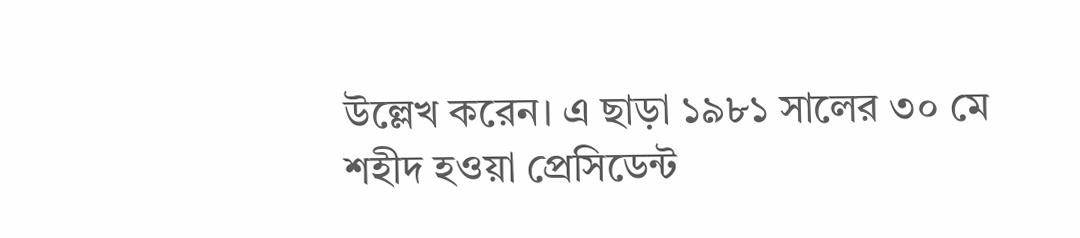উল্লেখ করেন। এ ছাড়া ১৯৮১ সালের ৩০ মে শহীদ হওয়া প্রেসিডেন্ট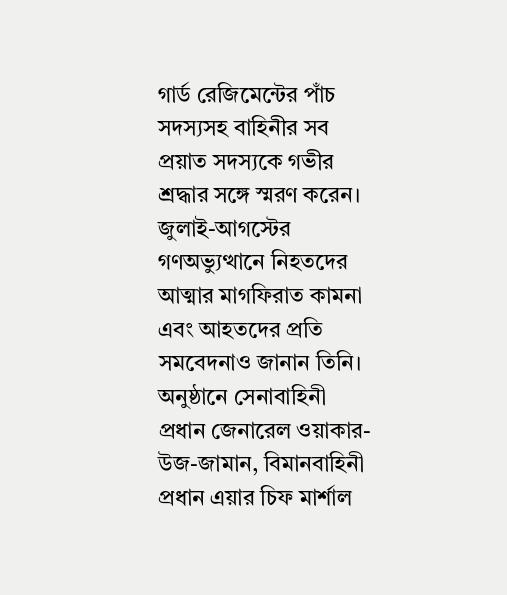গার্ড রেজিমেন্টের পাঁচ সদস্যসহ বাহিনীর সব প্রয়াত সদস্যকে গভীর শ্রদ্ধার সঙ্গে স্মরণ করেন। জুলাই-আগস্টের গণঅভ্যুত্থানে নিহতদের আত্মার মাগফিরাত কামনা এবং আহতদের প্রতি সমবেদনাও জানান তিনি।
অনুষ্ঠানে সেনাবাহিনী প্রধান জেনারেল ওয়াকার-উজ-জামান, বিমানবাহিনী প্রধান এয়ার চিফ মার্শাল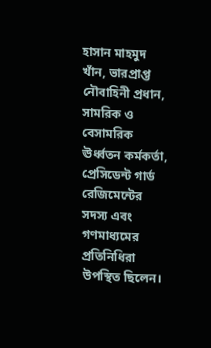হাসান মাহমুদ খাঁন, ভারপ্রাপ্ত নৌবাহিনী প্রধান, সামরিক ও বেসামরিক ঊর্ধ্বতন কর্মকর্তা, প্রেসিডেন্ট গার্ড রেজিমেন্টের সদস্য এবং গণমাধ্যমের প্রতিনিধিরা উপস্থিত ছিলেন।